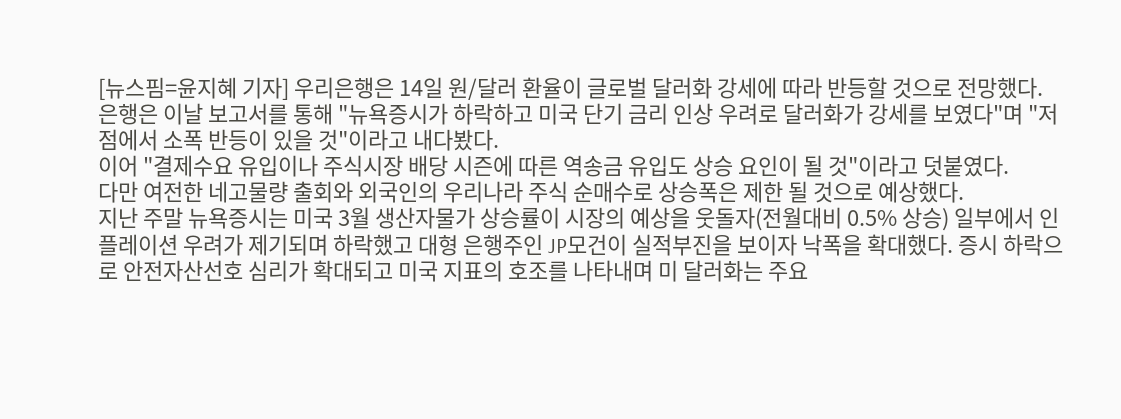[뉴스핌=윤지혜 기자] 우리은행은 14일 원/달러 환율이 글로벌 달러화 강세에 따라 반등할 것으로 전망했다.
은행은 이날 보고서를 통해 "뉴욕증시가 하락하고 미국 단기 금리 인상 우려로 달러화가 강세를 보였다"며 "저점에서 소폭 반등이 있을 것"이라고 내다봤다.
이어 "결제수요 유입이나 주식시장 배당 시즌에 따른 역송금 유입도 상승 요인이 될 것"이라고 덧붙였다.
다만 여전한 네고물량 출회와 외국인의 우리나라 주식 순매수로 상승폭은 제한 될 것으로 예상했다.
지난 주말 뉴욕증시는 미국 3월 생산자물가 상승률이 시장의 예상을 웃돌자(전월대비 0.5% 상승) 일부에서 인플레이션 우려가 제기되며 하락했고 대형 은행주인 JP모건이 실적부진을 보이자 낙폭을 확대했다. 증시 하락으로 안전자산선호 심리가 확대되고 미국 지표의 호조를 나타내며 미 달러화는 주요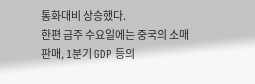통화대비 상승했다.
한편 금주 수요일에는 중국의 소매판매, 1분기 GDP 등의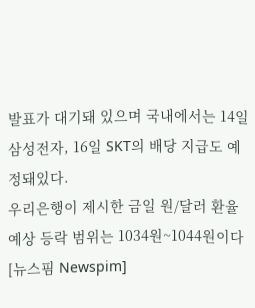발표가 대기돼 있으며 국내에서는 14일 삼성전자, 16일 SKT의 배당 지급도 예정돼있다.
우리은행이 제시한 금일 원/달러 환율 예상 등락 범위는 1034원~1044원이다
[뉴스핌 Newspim]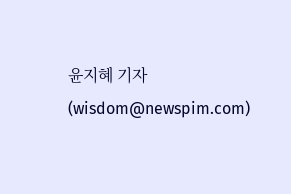윤지혜 기자 (wisdom@newspim.com)